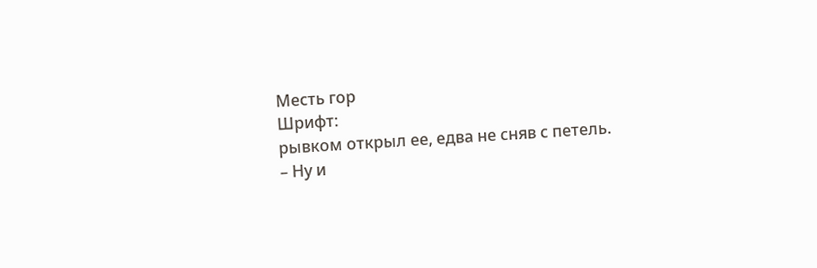Месть гор
Шрифт:
рывком открыл ее, едва не сняв с петель.
– Ну и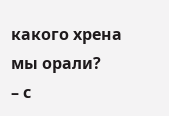какого хрена мы орали?
– с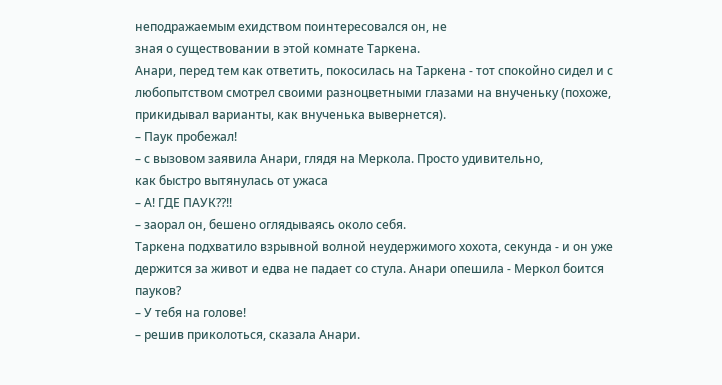неподражаемым ехидством поинтересовался он, не
зная о существовании в этой комнате Таркена.
Анари, перед тем как ответить, покосилась на Таркена - тот спокойно сидел и с
любопытством смотрел своими разноцветными глазами на внученьку (похоже,
прикидывал варианты, как внученька вывернется).
– Паук пробежал!
– с вызовом заявила Анари, глядя на Меркола. Просто удивительно,
как быстро вытянулась от ужаса
– А! ГДЕ ПАУК??!!
– заорал он, бешено оглядываясь около себя.
Таркена подхватило взрывной волной неудержимого хохота, секунда - и он уже
держится за живот и едва не падает со стула. Анари опешила - Меркол боится
пауков?
– У тебя на голове!
– решив приколоться, сказала Анари.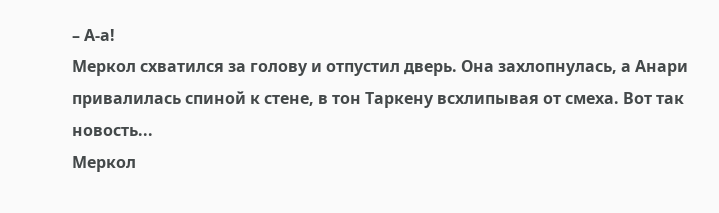– А-а!
Меркол схватился за голову и отпустил дверь. Она захлопнулась, а Анари
привалилась спиной к стене, в тон Таркену всхлипывая от смеха. Вот так новость...
Меркол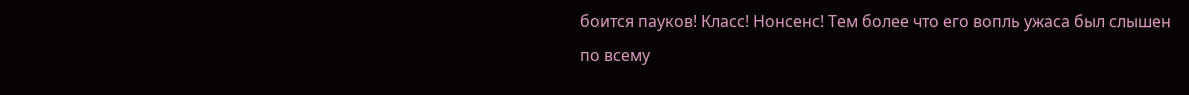боится пауков! Класс! Нонсенс! Тем более что его вопль ужаса был слышен
по всему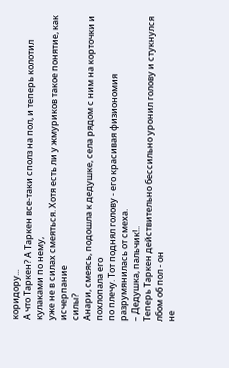коридору...
А что Таркен? А Таркен все-таки сполз на пол, и теперь колотил кулаками по нему,
уже не в силах смеяться. Хотя есть ли у жмуриков такое понятие, как исчерпание
силы?
Анари, смеясь, подошла к дедушке, села рядом с ним на корточки и похлопала его
по плечу. Тот поднял голову - его красивая физиономия разрумянилась от смеха.
– Дедушка, пальчик!..
Теперь Таркен действительно бессильно уронил голову и стукнулся лбом об пол - он
не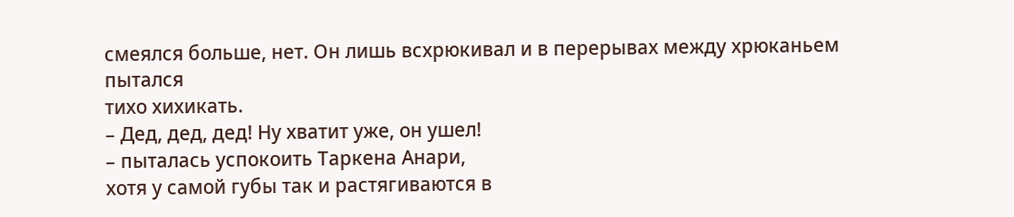смеялся больше, нет. Он лишь всхрюкивал и в перерывах между хрюканьем пытался
тихо хихикать.
– Дед, дед, дед! Ну хватит уже, он ушел!
– пыталась успокоить Таркена Анари,
хотя у самой губы так и растягиваются в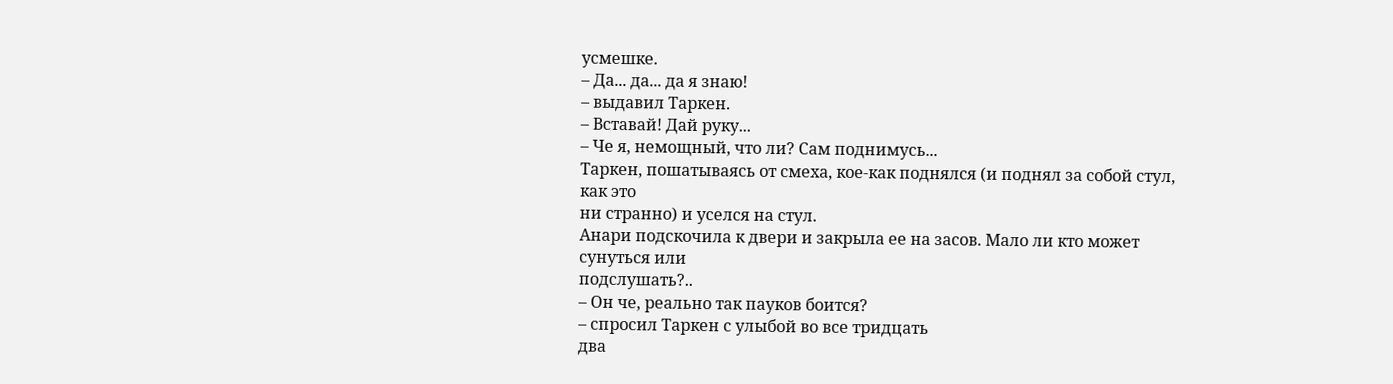усмешке.
– Да... да... да я знаю!
– выдавил Таркен.
– Вставай! Дай руку...
– Че я, немощный, что ли? Сам поднимусь...
Таркен, пошатываясь от смеха, кое-как поднялся (и поднял за собой стул, как это
ни странно) и уселся на стул.
Анари подскочила к двери и закрыла ее на засов. Мало ли кто может сунуться или
подслушать?..
– Он че, реально так пауков боится?
– спросил Таркен с улыбой во все тридцать
два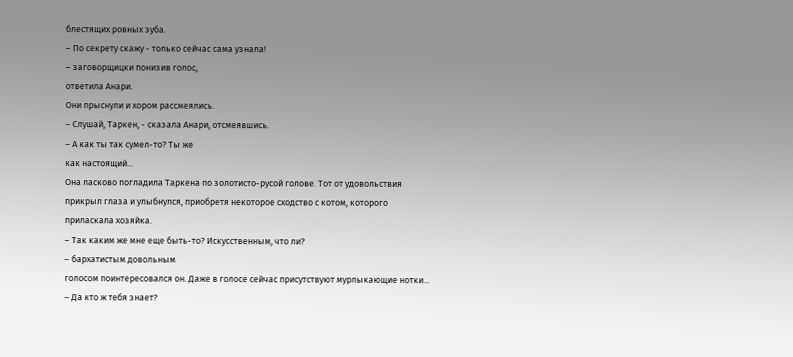блестящих ровных зуба.
– По секрету скажу - только сейчас сама узнала!
– заговорщицки понизив голос,
ответила Анари.
Они прыснули и хором рассмеялись.
– Слушай, Таркен, - сказала Анари, отсмеявшись.
– А как ты так сумел-то? Ты же
как настоящий...
Она ласково погладила Таркена по золотисто-русой голове. Тот от удовольствия
прикрыл глаза и улыбнулся, приобретя некоторое сходство с котом, которого
приласкала хозяйка.
– Так каким же мне еще быть-то? Искусственным, что ли?
– бархатистым довольным
голосом поинтересовался он. Даже в голосе сейчас присутствуют мурлыкающие нотки...
– Да кто ж тебя знает?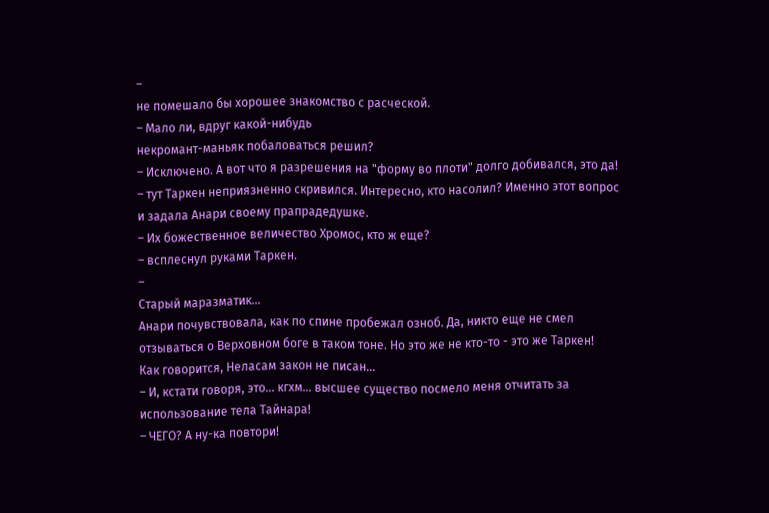–
не помешало бы хорошее знакомство с расческой.
– Мало ли, вдруг какой-нибудь
некромант-маньяк побаловаться решил?
– Исключено. А вот что я разрешения на "форму во плоти" долго добивался, это да!
– тут Таркен неприязненно скривился. Интересно, кто насолил? Именно этот вопрос
и задала Анари своему прапрадедушке.
– Их божественное величество Хромос, кто ж еще?
– всплеснул руками Таркен.
–
Старый маразматик...
Анари почувствовала, как по спине пробежал озноб. Да, никто еще не смел
отзываться о Верховном боге в таком тоне. Но это же не кто-то - это же Таркен!
Как говорится, Неласам закон не писан...
– И, кстати говоря, это... кгхм... высшее существо посмело меня отчитать за
использование тела Тайнара!
– ЧЕГО? А ну-ка повтори!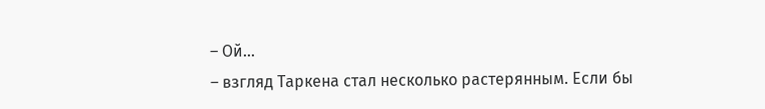– Ой...
– взгляд Таркена стал несколько растерянным. Если бы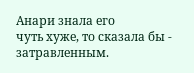Анари знала его
чуть хуже, то сказала бы - затравленным.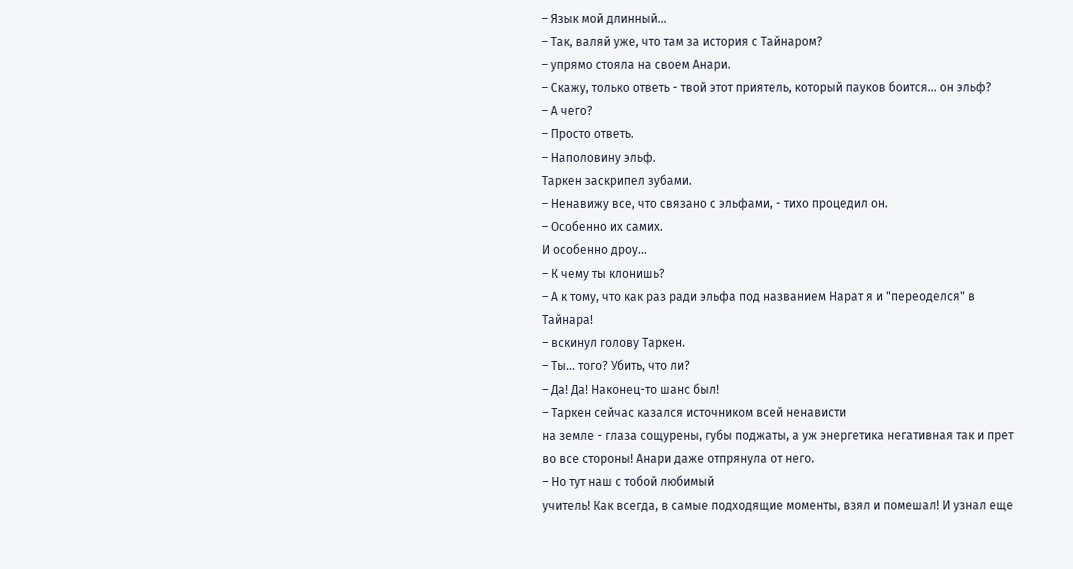– Язык мой длинный...
– Так, валяй уже, что там за история с Тайнаром?
– упрямо стояла на своем Анари.
– Скажу, только ответь - твой этот приятель, который пауков боится... он эльф?
– А чего?
– Просто ответь.
– Наполовину эльф.
Таркен заскрипел зубами.
– Ненавижу все, что связано с эльфами, - тихо процедил он.
– Особенно их самих.
И особенно дроу...
– К чему ты клонишь?
– А к тому, что как раз ради эльфа под названием Нарат я и "переоделся" в
Тайнара!
– вскинул голову Таркен.
– Ты... того? Убить, что ли?
– Да! Да! Наконец-то шанс был!
– Таркен сейчас казался источником всей ненависти
на земле - глаза сощурены, губы поджаты, а уж энергетика негативная так и прет
во все стороны! Анари даже отпрянула от него.
– Но тут наш с тобой любимый
учитель! Как всегда, в самые подходящие моменты, взял и помешал! И узнал еще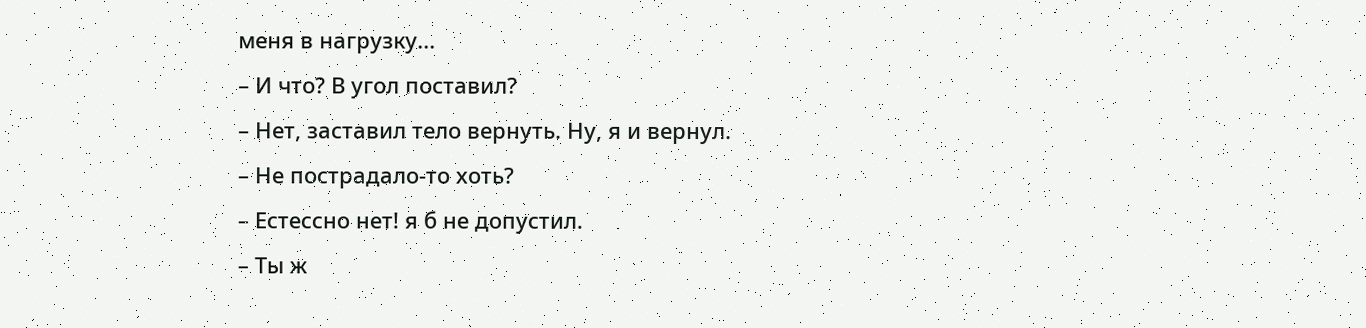меня в нагрузку...
– И что? В угол поставил?
– Нет, заставил тело вернуть. Ну, я и вернул.
– Не пострадало-то хоть?
– Естессно нет! я б не допустил.
– Ты ж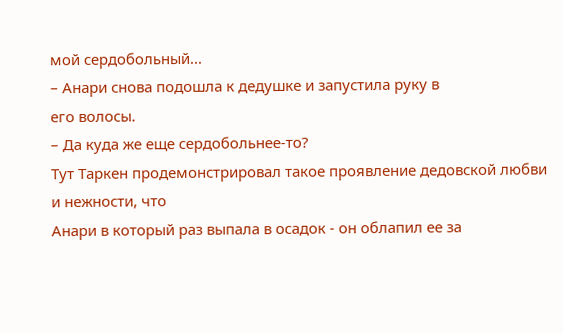мой сердобольный...
– Анари снова подошла к дедушке и запустила руку в
его волосы.
– Да куда же еще сердобольнее-то?
Тут Таркен продемонстрировал такое проявление дедовской любви и нежности, что
Анари в который раз выпала в осадок - он облапил ее за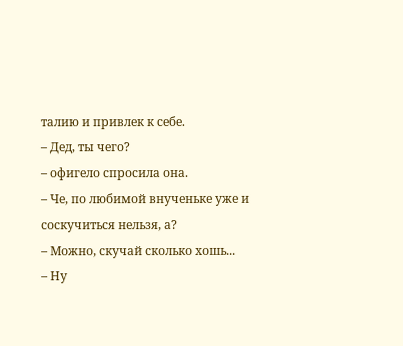талию и привлек к себе.
– Дед, ты чего?
– офигело спросила она.
– Че, по любимой внученьке уже и соскучиться нельзя, а?
– Можно, скучай сколько хошь...
– Ну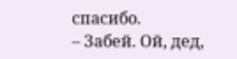спасибо.
– Забей. Ой, дед,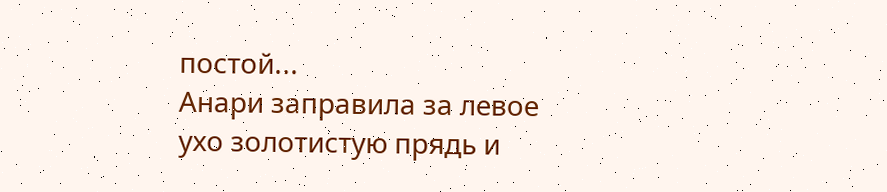постой...
Анари заправила за левое ухо золотистую прядь и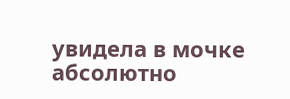увидела в мочке абсолютно